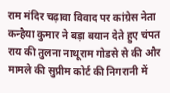राम मंदिर चढ़ावा विवाद पर कांग्रेस नेता कन्हैया कुमार ने बड़ा बयान देते हुए चंपत राय की तुलना नाथूराम गोडसे से की और मामले की सुप्रीम कोर्ट की निगरानी में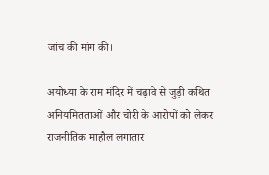जांच की मांग की।

अयोध्या के राम मंदिर में चढ़ावे से जुड़ी कथित अनियमितताओं और चोरी के आरोपों को लेकर राजनीतिक माहौल लगातार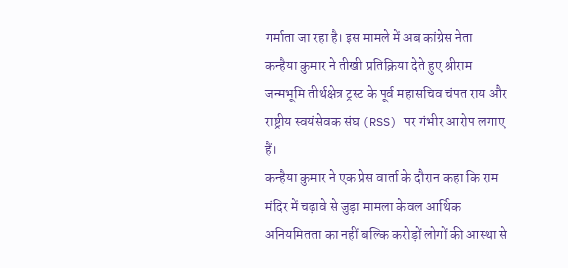गर्माता जा रहा है। इस मामले में अब कांग्रेस नेता कन्हैया कुमार ने तीखी प्रतिक्रिया देते हुए श्रीराम जन्मभूमि तीर्थक्षेत्र ट्रस्ट के पूर्व महासचिव चंपत राय और राष्ट्रीय स्वयंसेवक संघ (RSS) पर गंभीर आरोप लगाए हैं।
कन्हैया कुमार ने एक प्रेस वार्ता के दौरान कहा कि राम मंदिर में चढ़ावे से जुड़ा मामला केवल आर्थिक अनियमितता का नहीं बल्कि करोड़ों लोगों की आस्था से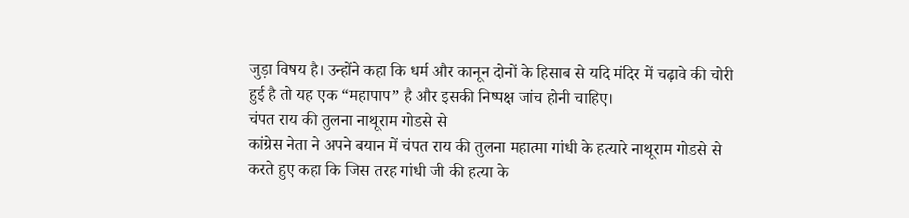जुड़ा विषय है। उन्होंने कहा कि धर्म और कानून दोनों के हिसाब से यदि मंदिर में चढ़ावे की चोरी हुई है तो यह एक “महापाप” है और इसकी निष्पक्ष जांच होनी चाहिए।
चंपत राय की तुलना नाथूराम गोडसे से
कांग्रेस नेता ने अपने बयान में चंपत राय की तुलना महात्मा गांधी के हत्यारे नाथूराम गोडसे से करते हुए कहा कि जिस तरह गांधी जी की हत्या के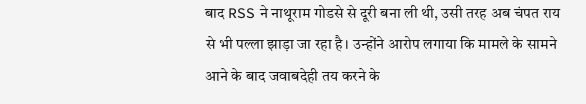बाद RSS ने नाथूराम गोडसे से दूरी बना ली थी, उसी तरह अब चंपत राय से भी पल्ला झाड़ा जा रहा है। उन्होंने आरोप लगाया कि मामले के सामने आने के बाद जवाबदेही तय करने के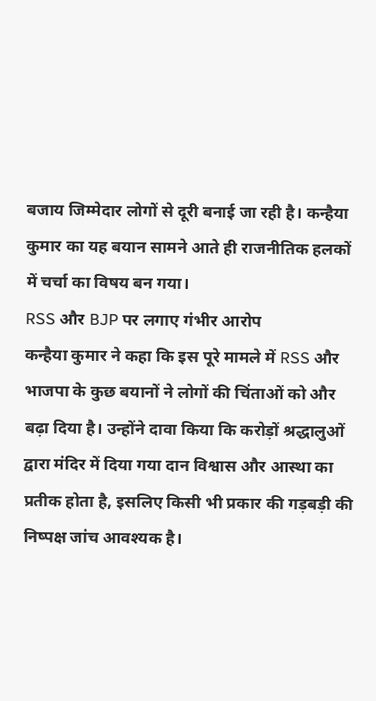बजाय जिम्मेदार लोगों से दूरी बनाई जा रही है। कन्हैया कुमार का यह बयान सामने आते ही राजनीतिक हलकों में चर्चा का विषय बन गया।
RSS और BJP पर लगाए गंभीर आरोप
कन्हैया कुमार ने कहा कि इस पूरे मामले में RSS और भाजपा के कुछ बयानों ने लोगों की चिंताओं को और बढ़ा दिया है। उन्होंने दावा किया कि करोड़ों श्रद्धालुओं द्वारा मंदिर में दिया गया दान विश्वास और आस्था का प्रतीक होता है, इसलिए किसी भी प्रकार की गड़बड़ी की निष्पक्ष जांच आवश्यक है।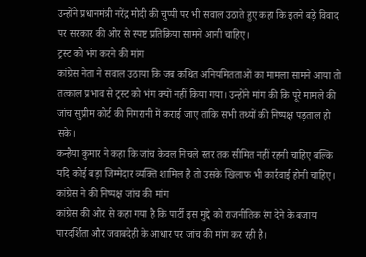उन्होंने प्रधानमंत्री नरेंद्र मोदी की चुप्पी पर भी सवाल उठाते हुए कहा कि इतने बड़े विवाद पर सरकार की ओर से स्पष्ट प्रतिक्रिया सामने आनी चाहिए।
ट्रस्ट को भंग करने की मांग
कांग्रेस नेता ने सवाल उठाया कि जब कथित अनियमितताओं का मामला सामने आया तो तत्काल प्रभाव से ट्रस्ट को भंग क्यों नहीं किया गया। उन्होंने मांग की कि पूरे मामले की जांच सुप्रीम कोर्ट की निगरानी में कराई जाए ताकि सभी तथ्यों की निष्पक्ष पड़ताल हो सके।
कन्हैया कुमार ने कहा कि जांच केवल निचले स्तर तक सीमित नहीं रहनी चाहिए बल्कि यदि कोई बड़ा जिम्मेदार व्यक्ति शामिल है तो उसके खिलाफ भी कार्रवाई होनी चाहिए।
कांग्रेस ने की निष्पक्ष जांच की मांग
कांग्रेस की ओर से कहा गया है कि पार्टी इस मुद्दे को राजनीतिक रंग देने के बजाय पारदर्शिता और जवाबदेही के आधार पर जांच की मांग कर रही है।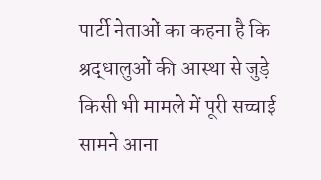पार्टी नेताओं का कहना है कि श्रद्धालुओं की आस्था से जुड़े किसी भी मामले में पूरी सच्चाई सामने आना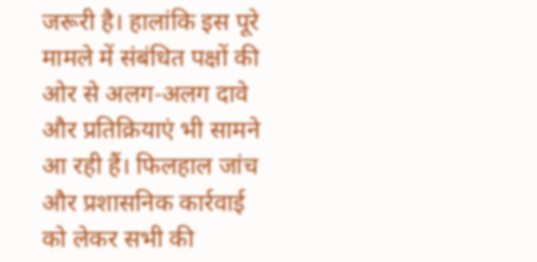जरूरी है। हालांकि इस पूरे मामले में संबंधित पक्षों की ओर से अलग-अलग दावे और प्रतिक्रियाएं भी सामने आ रही हैं। फिलहाल जांच और प्रशासनिक कार्रवाई को लेकर सभी की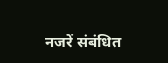नजरें संबंधित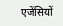एजेंसियों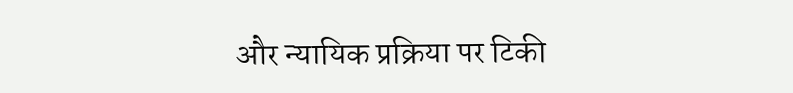और न्यायिक प्रक्रिया पर टिकी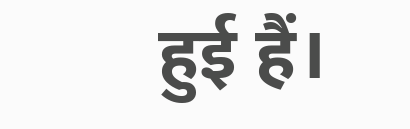हुई हैं।